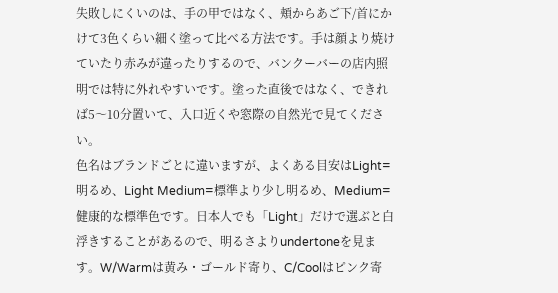失敗しにくいのは、手の甲ではなく、頬からあご下/首にかけて3色くらい細く塗って比べる方法です。手は顔より焼けていたり赤みが違ったりするので、バンクーバーの店内照明では特に外れやすいです。塗った直後ではなく、できれば5〜10分置いて、入口近くや窓際の自然光で見てください。
色名はブランドごとに違いますが、よくある目安はLight=明るめ、Light Medium=標準より少し明るめ、Medium=健康的な標準色です。日本人でも「Light」だけで選ぶと白浮きすることがあるので、明るさよりundertoneを見ます。W/Warmは黄み・ゴールド寄り、C/Coolはピンク寄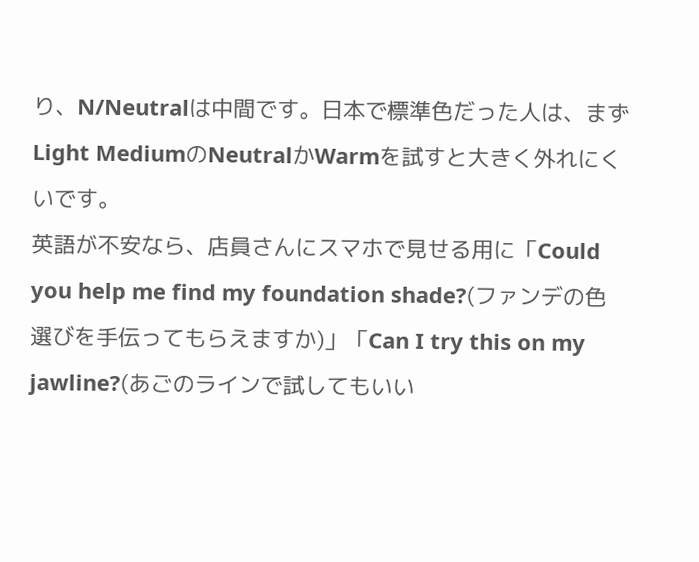り、N/Neutralは中間です。日本で標準色だった人は、まずLight MediumのNeutralかWarmを試すと大きく外れにくいです。
英語が不安なら、店員さんにスマホで見せる用に「Could you help me find my foundation shade?(ファンデの色選びを手伝ってもらえますか)」「Can I try this on my jawline?(あごのラインで試してもいい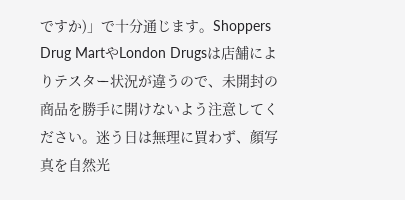ですか)」で十分通じます。Shoppers Drug MartやLondon Drugsは店舗によりテスター状況が違うので、未開封の商品を勝手に開けないよう注意してください。迷う日は無理に買わず、顔写真を自然光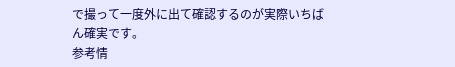で撮って一度外に出て確認するのが実際いちばん確実です。
参考情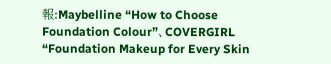報:Maybelline “How to Choose Foundation Colour”、COVERGIRL “Foundation Makeup for Every Skin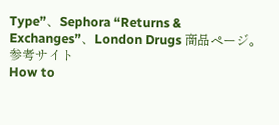Type”、Sephora “Returns & Exchanges”、London Drugs 商品ページ。
参考サイト
How to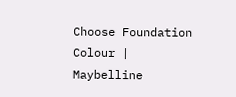Choose Foundation Colour | Maybelline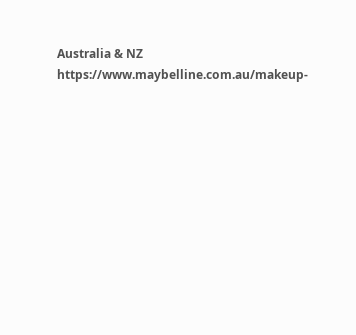Australia & NZ
https://www.maybelline.com.au/makeup-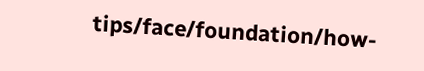tips/face/foundation/how-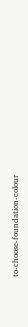to-choose-foundation-colour